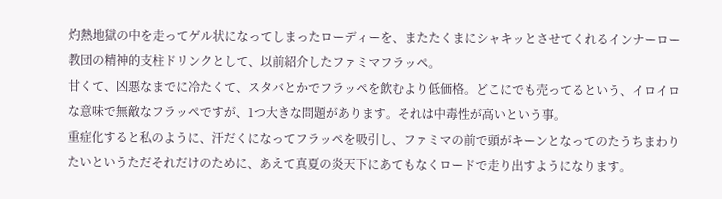灼熱地獄の中を走ってゲル状になってしまったローディーを、またたくまにシャキッとさせてくれるインナーロー教団の精神的支柱ドリンクとして、以前紹介したファミマフラッペ。
甘くて、凶悪なまでに冷たくて、スタバとかでフラッペを飲むより低価格。どこにでも売ってるという、イロイロな意味で無敵なフラッペですが、1つ大きな問題があります。それは中毒性が高いという事。
重症化すると私のように、汗だくになってフラッペを吸引し、ファミマの前で頭がキーンとなってのたうちまわりたいというただそれだけのために、あえて真夏の炎天下にあてもなくロードで走り出すようになります。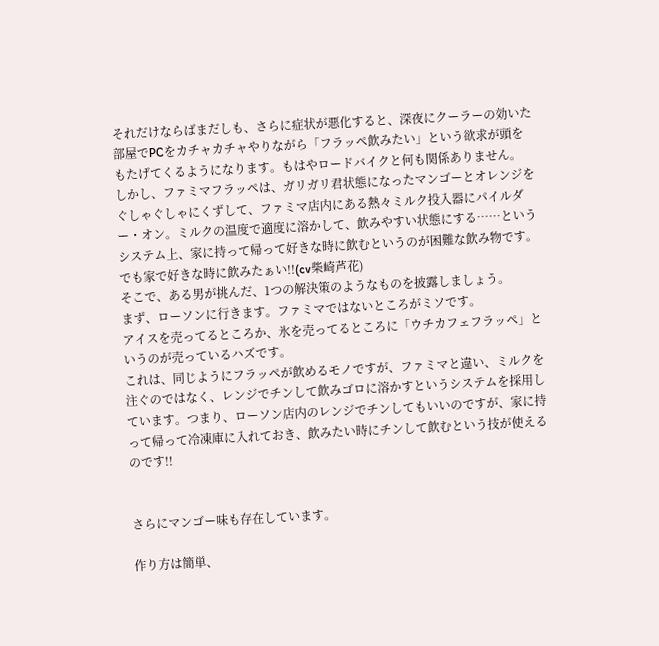それだけならばまだしも、さらに症状が悪化すると、深夜にクーラーの効いた部屋でPCをカチャカチャやりながら「フラッペ飲みたい」という欲求が頭をもたげてくるようになります。もはやロードバイクと何も関係ありません。
しかし、ファミマフラッペは、ガリガリ君状態になったマンゴーとオレンジをぐしゃぐしゃにくずして、ファミマ店内にある熱々ミルク投入器にパイルダー・オン。ミルクの温度で適度に溶かして、飲みやすい状態にする……というシステム上、家に持って帰って好きな時に飲むというのが困難な飲み物です。
でも家で好きな時に飲みたぁい!!(cv柴崎芦花)
そこで、ある男が挑んだ、1つの解決策のようなものを披露しましょう。
まず、ローソンに行きます。ファミマではないところがミソです。
アイスを売ってるところか、氷を売ってるところに「ウチカフェフラッペ」というのが売っているハズです。
これは、同じようにフラッペが飲めるモノですが、ファミマと違い、ミルクを注ぐのではなく、レンジでチンして飲みゴロに溶かすというシステムを採用しています。つまり、ローソン店内のレンジでチンしてもいいのですが、家に持って帰って冷凍庫に入れておき、飲みたい時にチンして飲むという技が使えるのです!!


さらにマンゴー味も存在しています。

作り方は簡単、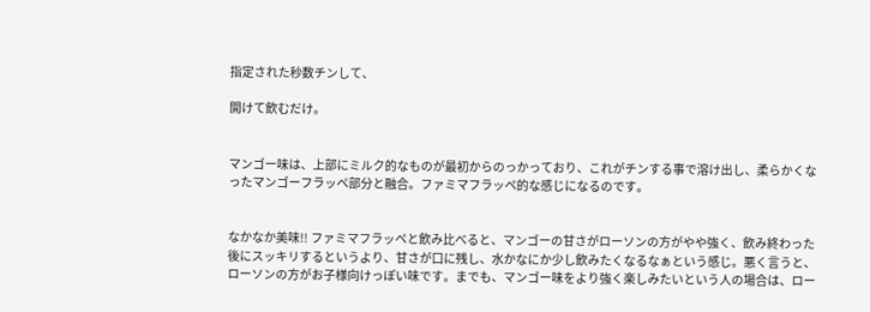指定された秒数チンして、

開けて飲むだけ。


マンゴー味は、上部にミルク的なものが最初からのっかっており、これがチンする事で溶け出し、柔らかくなったマンゴーフラッペ部分と融合。ファミマフラッペ的な感じになるのです。


なかなか美味!! ファミマフラッペと飲み比べると、マンゴーの甘さがローソンの方がやや強く、飲み終わった後にスッキリするというより、甘さが口に残し、水かなにか少し飲みたくなるなぁという感じ。悪く言うと、ローソンの方がお子様向けっぽい味です。までも、マンゴー味をより強く楽しみたいという人の場合は、ロー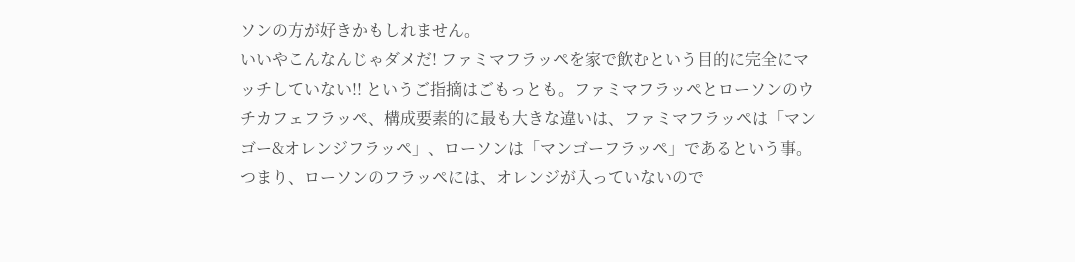ソンの方が好きかもしれません。
いいやこんなんじゃダメだ! ファミマフラッペを家で飲むという目的に完全にマッチしていない!! というご指摘はごもっとも。ファミマフラッペとローソンのウチカフェフラッペ、構成要素的に最も大きな違いは、ファミマフラッペは「マンゴー&オレンジフラッペ」、ローソンは「マンゴーフラッペ」であるという事。
つまり、ローソンのフラッペには、オレンジが入っていないので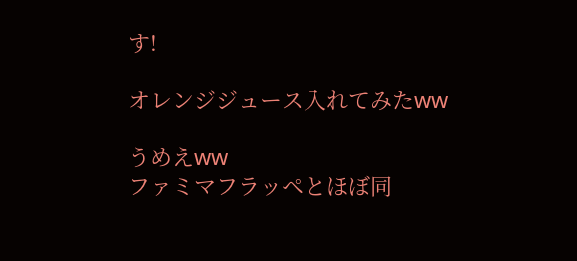す!

オレンジジュース入れてみたww

うめえww
ファミマフラッペとほぼ同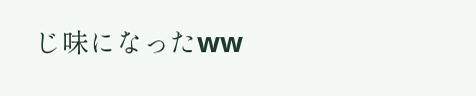じ味になったww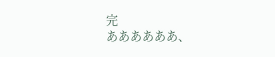完
ああああああ、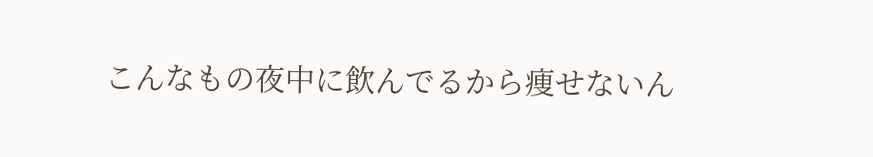こんなもの夜中に飲んでるから痩せないん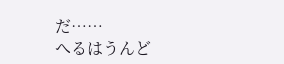だ……
へるはうんど